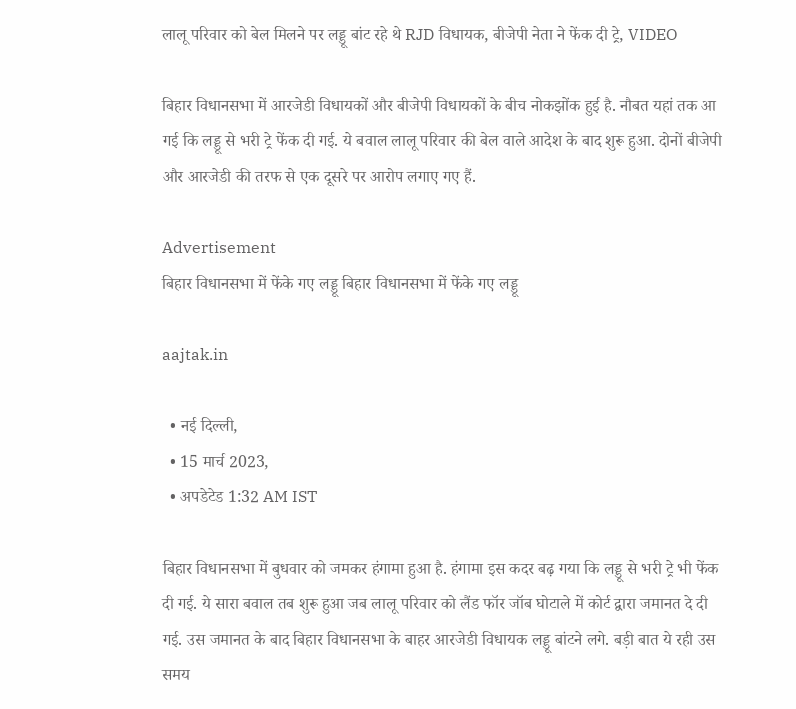लालू परिवार को बेल मिलने पर लड्डू बांट रहे थे RJD विधायक, बीजेपी नेता ने फेंक दी ट्रे, VIDEO

बिहार विधानसभा में आरजेडी विधायकों और बीजेपी विधायकों के बीच नोकझोंक हुई है. नौबत यहां तक आ गई कि लड्डू से भरी ट्रे फेंक दी गई. ये बवाल लालू परिवार की बेल वाले आदेश के बाद शुरू हुआ. दोनों बीजेपी और आरजेडी की तरफ से एक दूसरे पर आरोप लगाए गए हैं.

Advertisement
बिहार विधानसभा में फेंके गए लड्डू बिहार विधानसभा में फेंके गए लड्डू

aajtak.in

  • नई दिल्ली,
  • 15 मार्च 2023,
  • अपडेटेड 1:32 AM IST

बिहार विधानसभा में बुधवार को जमकर हंगामा हुआ है. हंगामा इस कदर बढ़ गया कि लड्डू से भरी ट्रे भी फेंक दी गई. ये सारा बवाल तब शुरू हुआ जब लालू परिवार को लैंड फॉर जॉब घोटाले में कोर्ट द्वारा जमानत दे दी गई. उस जमानत के बाद बिहार विधानसभा के बाहर आरजेडी विधायक लड्डू बांटने लगे. बड़ी बात ये रही उस समय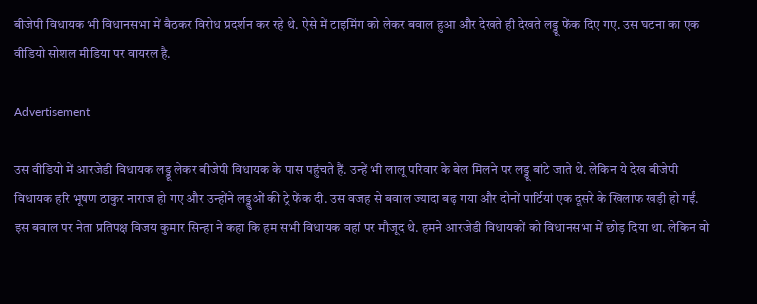बीजेपी विधायक भी विधानसभा में बैठकर विरोध प्रदर्शन कर रहे थे. ऐसे में टाइमिंग को लेकर बवाल हुआ और देखते ही देखते लड्डू फेंक दिए गए. उस घटना का एक वीडियो सोशल मीडिया पर वायरल है.

Advertisement

उस वीडियो में आरजेडी विधायक लड्डू लेकर बीजेपी विधायक के पास पहुंचते हैं. उन्हें भी लालू परिवार के बेल मिलने पर लड्डू बांटे जाते थे. लेकिन ये देख बीजेपी विधायक हरि भूषण ठाकुर नाराज हो गए और उन्होंने लड्डुओं की ट्रे फेंक दी. उस वजह से बवाल ज्यादा बढ़ गया और दोनों पार्टियां एक दूसरे के खिलाफ खड़ी हो गईं. इस बवाल पर नेता प्रतिपक्ष विजय कुमार सिन्हा ने कहा कि हम सभी विधायक वहां पर मौजूद थे. हमने आरजेडी विधायकों को विधानसभा में छोड़ दिया था. लेकिन वो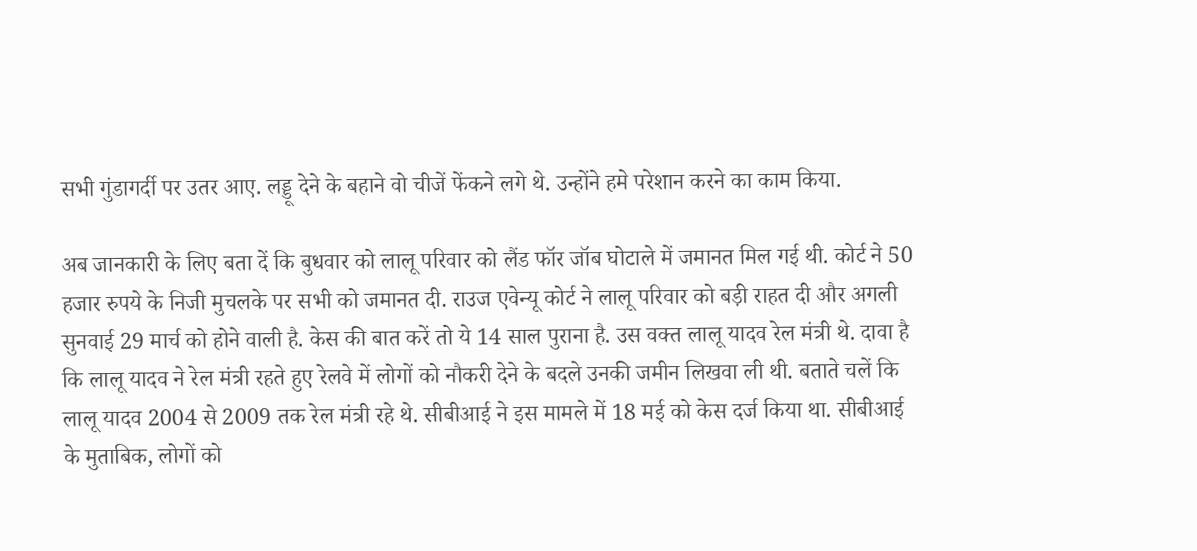सभी गुंडागर्दी पर उतर आए. लड्डू देने के बहाने वो चीजें फेंकने लगे थे. उन्होंने हमे परेशान करने का काम किया.

अब जानकारी के लिए बता दें कि बुधवार को लालू परिवार को लैंड फॉर जॉब घोटाले में जमानत मिल गई थी. कोर्ट ने 50 हजार रुपये के निजी मुचलके पर सभी को जमानत दी. राउज एवेन्यू कोर्ट ने लालू परिवार को बड़ी राहत दी और अगली सुनवाई 29 मार्च को होने वाली है. केस की बात करें तो ये 14 साल पुराना है. उस वक्त लालू यादव रेल मंत्री थे. दावा है कि लालू यादव ने रेल मंत्री रहते हुए रेलवे में लोगों को नौकरी देने के बदले उनकी जमीन लिखवा ली थी. बताते चलें कि लालू यादव 2004 से 2009 तक रेल मंत्री रहे थे. सीबीआई ने इस मामले में 18 मई को केस दर्ज किया था. सीबीआई के मुताबिक, लोगों को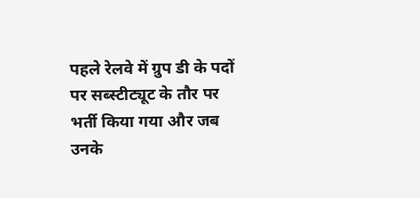पहले रेलवे में ग्रुप डी के पदों पर सब्स्टीट्यूट के तौर पर भर्ती किया गया और जब उनके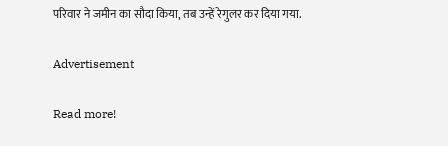परिवार ने जमीन का सौदा किया, तब उन्हें रेगुलर कर दिया गया.

Advertisement

Read more!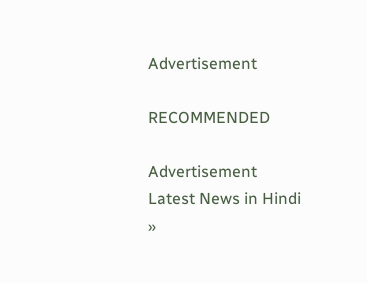Advertisement

RECOMMENDED

Advertisement
Latest News in Hindi »